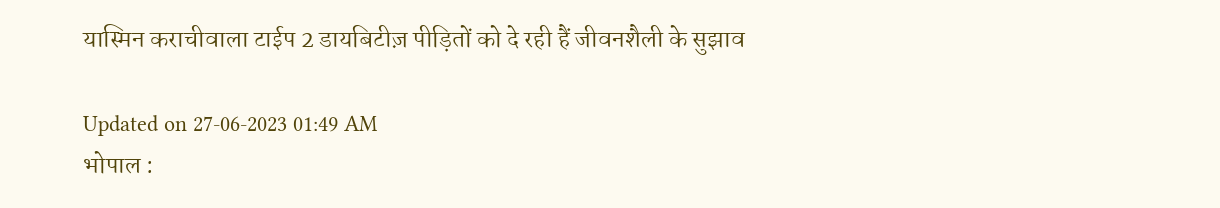यास्मिन कराचीवाला टाईप 2 डायबिटीज़ पीड़ितों को दे रही हैं जीवनशैली के सुझाव

Updated on 27-06-2023 01:49 AM
भोपाल :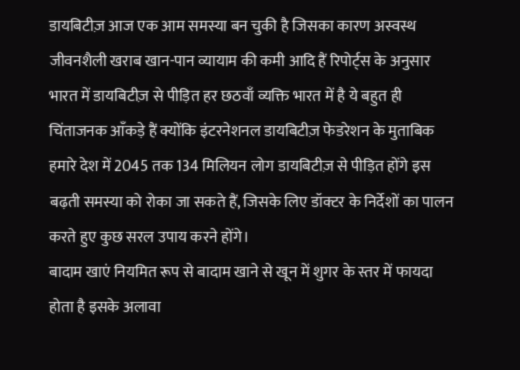डायबिटीज़ आज एक आम समस्या बन चुकी है जिसका कारण अस्वस्थ जीवनशैली खराब खान-पान व्यायाम की कमी आदि हैं रिपोर्ट्स के अनुसार भारत में डायबिटीज़ से पीड़ित हर छठवाँ व्यक्ति भारत में है ये बहुत ही चिंताजनक आँकड़े हैं क्योंकि इंटरनेशनल डायबिटीज़ फेडरेशन के मुताबिक हमारे देश में 2045 तक 134 मिलियन लोग डायबिटीज़ से पीड़ित होंगे इस बढ़ती समस्या को रोका जा सकते हैं, जिसके लिए डॉक्टर के निर्देशों का पालन करते हुए कुछ सरल उपाय करने होंगे।
बादाम खाएं नियमित रूप से बादाम खाने से खून में शुगर के स्तर में फायदा होता है इसके अलावा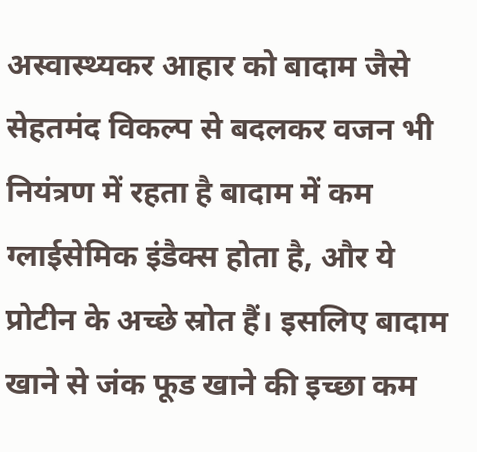अस्वास्थ्यकर आहार को बादाम जैसे सेहतमंद विकल्प से बदलकर वजन भी नियंत्रण में रहता है बादाम में कम ग्लाईसेमिक इंडैक्स होता है, और ये प्रोटीन के अच्छे स्रोत हैं। इसलिए बादाम खाने से जंक फूड खाने की इच्छा कम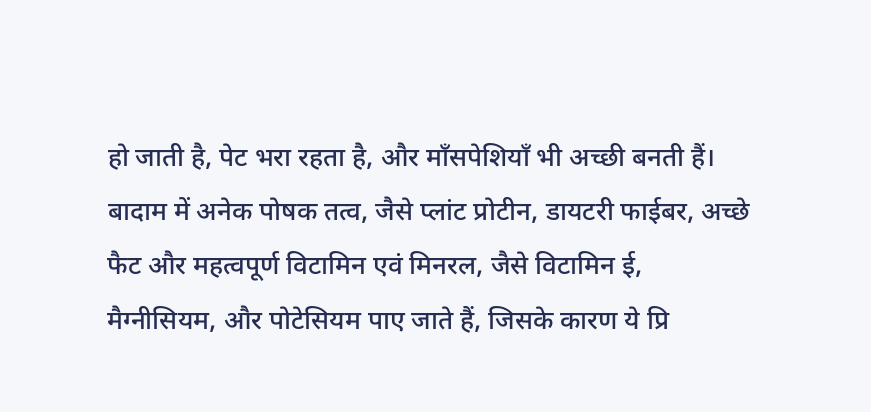हो जाती है, पेट भरा रहता है, और माँसपेशियाँ भी अच्छी बनती हैं। बादाम में अनेक पोषक तत्व, जैसे प्लांट प्रोटीन, डायटरी फाईबर, अच्छे फैट और महत्वपूर्ण विटामिन एवं मिनरल, जैसे विटामिन ई, मैग्नीसियम, और पोटेसियम पाए जाते हैं, जिसके कारण ये प्रि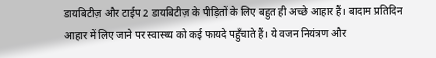डायबिटीज़ और टाईप 2 डायबिटीज़ के पीड़ितों के लिए बहुत ही अच्छे आहार हैं। बादाम प्रतिदिन आहार में लिए जाने पर स्वास्थ्य को कई फायदे पहुँचाते हैं। ये वजन नियंत्रण और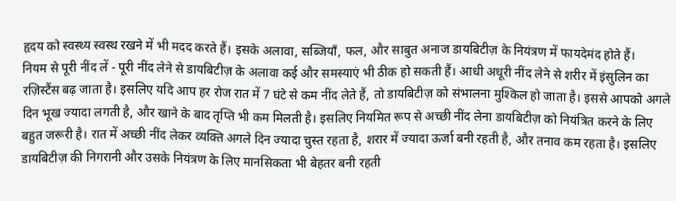हृदय को स्वस्थ्य स्वस्थ रखने में भी मदद करते हैं। इसके अलावा, सब्जियाँ, फल, और साबुत अनाज डायबिटीज़ के नियंत्रण में फायदेमंद होते हैं।
नियम से पूरी नींद लें - पूरी नींद लेने से डायबिटीज़ के अलावा कई और समस्याएं भी ठीक हो सकती हैं। आधी अधूरी नींद लेने से शरीर में इंसुलिन का रज़िस्टैंस बढ़ जाता है। इसलिए यदि आप हर रोज रात में 7 घंटे से कम नींद लेते हैं, तो डायबिटीज़ को संभालना मुश्किल हो जाता है। इससे आपको अगले दिन भूख ज्यादा लगती है, और खाने के बाद तृप्ति भी कम मिलती है। इसलिए नियमित रूप से अच्छी नींद लेना डायबिटीज़ को नियंत्रित करने के लिए बहुत जरूरी है। रात में अच्छी नींद लेकर व्यक्ति अगले दिन ज्यादा चुस्त रहता है, शरार में ज्यादा ऊर्जा बनी रहती है, और तनाव कम रहता है। इसलिए डायबिटीज़ की निगरानी और उसके नियंत्रण के लिए मानसिकता भी बेहतर बनी रहती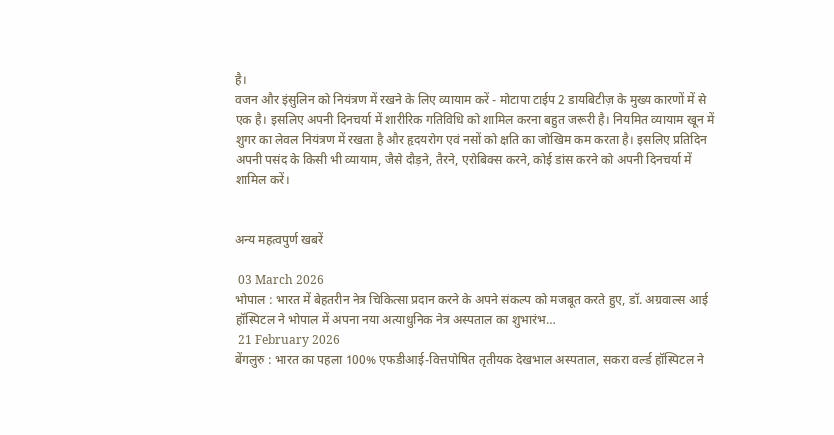है।
वजन और इंसुलिन को नियंत्रण में रखने के लिए व्यायाम करें - मोटापा टाईप 2 डायबिटीज़ के मुख्य कारणों में से एक है। इसलिए अपनी दिनचर्या में शारीरिक गतिविधि को शामिल करना बहुत जरूरी है। नियमित व्यायाम खून में शुगर का लेवल नियंत्रण में रखता है और हृदयरोग एवं नसों को क्षति का जोखिम कम करता है। इसलिए प्रतिदिन अपनी पसंद के किसी भी व्यायाम, जैसे दौड़ने, तैरने, एरोबिक्स करने, कोई डांस करने को अपनी दिनचर्या में शामिल करें।


अन्य महत्वपुर्ण खबरें

 03 March 2026
भोपाल : भारत में बेहतरीन नेत्र चिकित्सा प्रदान करने के अपने संकल्प को मजबूत करते हुए, डॉ. अग्रवाल्स आई हॉस्पिटल ने भोपाल में अपना नया अत्याधुनिक नेत्र अस्पताल का शुभारंभ…
 21 February 2026
बेंगलुरु : भारत का पहला 100% एफडीआई-वित्तपोषित तृतीयक देखभाल अस्पताल, सकरा वर्ल्ड हॉस्पिटल ने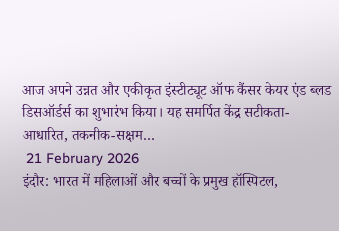आज अपने उन्नत और एकीकृत इंस्टीट्यूट ऑफ कैंसर केयर एंड ब्लड डिसऑर्डर्स का शुभारंभ किया। यह समर्पित केंद्र सटीकता-आधारित, तकनीक-सक्षम…
 21 February 2026
इंदौर: भारत में महिलाओं और बच्चों के प्रमुख हॉस्पिटल,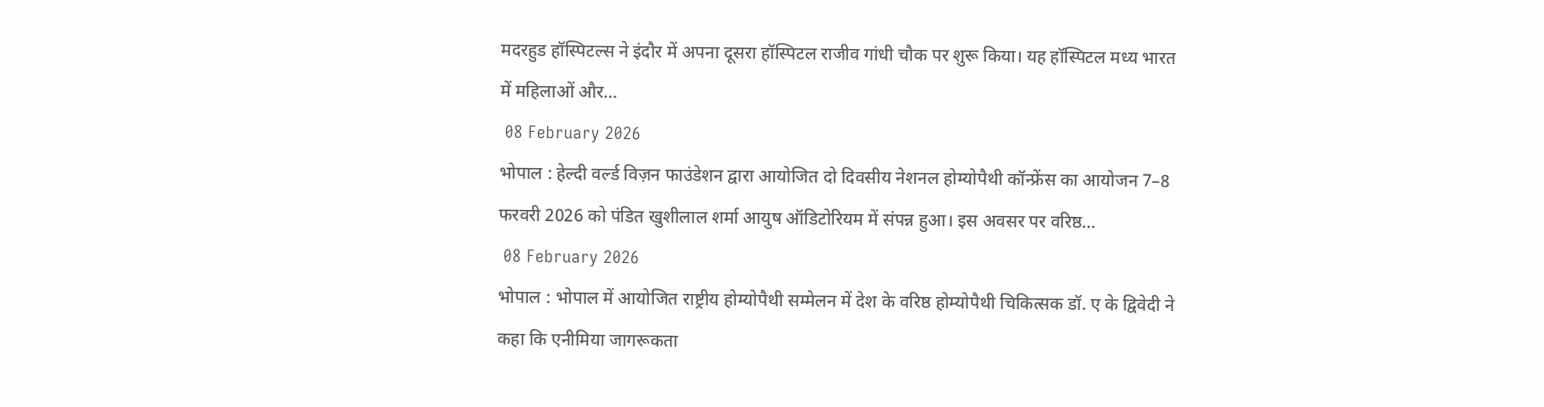मदरहुड हॉस्पिटल्स ने इंदौर में अपना दूसरा हॉस्पिटल राजीव गांधी चौक पर शुरू किया। यह हॉस्पिटल मध्य भारत में महिलाओं और…
 08 February 2026
भोपाल : हेल्दी वर्ल्ड विज़न फाउंडेशन द्वारा आयोजित दो दिवसीय नेशनल होम्योपैथी कॉन्फ्रेंस का आयोजन 7–8 फरवरी 2026 को पंडित खुशीलाल शर्मा आयुष ऑडिटोरियम में संपन्न हुआ। इस अवसर पर वरिष्ठ…
 08 February 2026
भोपाल : भोपाल में आयोजित राष्ट्रीय होम्योपैथी सम्मेलन में देश के वरिष्ठ होम्योपैथी चिकित्सक डॉ. ए के द्विवेदी ने कहा कि एनीमिया जागरूकता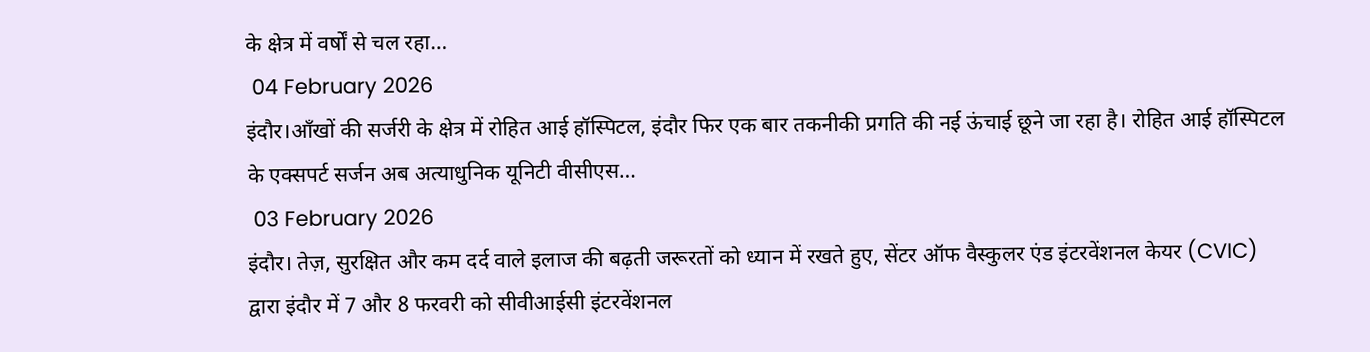के क्षेत्र में वर्षों से चल रहा…
 04 February 2026
इंदौर।आँखों की सर्जरी के क्षेत्र में रोहित आई हॉस्पिटल, इंदौर फिर एक बार तकनीकी प्रगति की नई ऊंचाई छूने जा रहा है। रोहित आई हॉस्पिटल के एक्सपर्ट सर्जन अब अत्याधुनिक यूनिटी वीसीएस…
 03 February 2026
इंदौर। तेज़, सुरक्षित और कम दर्द वाले इलाज की बढ़ती जरूरतों को ध्यान में रखते हुए, सेंटर ऑफ वैस्कुलर एंड इंटरवेंशनल केयर (CVIC) द्वारा इंदौर में 7 और 8 फरवरी को सीवीआईसी इंटरवेंशनल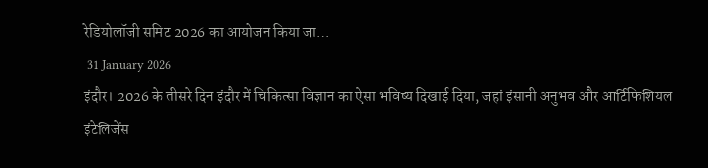रेडियोलॉजी समिट 2026 का आयोजन किया जा…
 31 January 2026
इंदौर। 2026 के तीसरे दिन इंदौर में चिकित्सा विज्ञान का ऐसा भविष्य दिखाई दिया, जहां इंसानी अनुभव और आर्टिफिशियल इंटेलिजेंस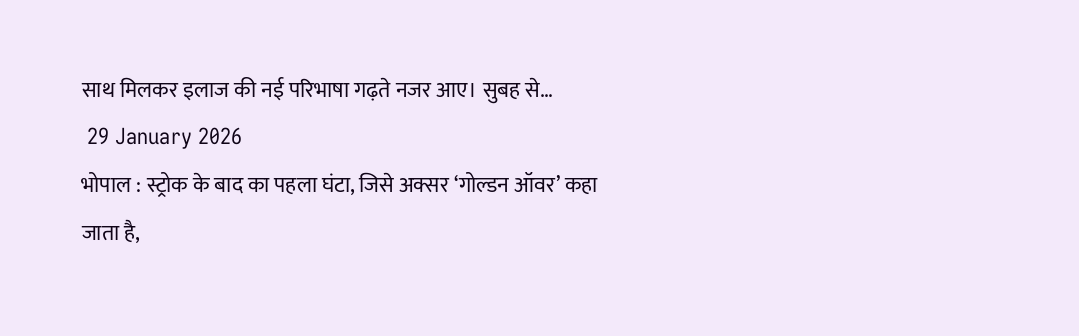साथ मिलकर इलाज की नई परिभाषा गढ़ते नजर आए। सुबह से…
 29 January 2026
भोपाल : स्ट्रोक के बाद का पहला घंटा, जिसे अक्सर ‘गोल्डन ऑवर’ कहा जाता है,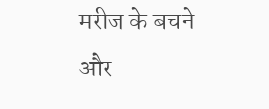मरीज के बचने और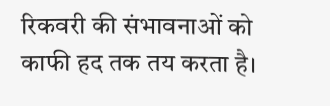रिकवरी की संभावनाओं को काफी हद तक तय करता है।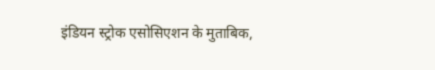इंडियन स्ट्रोक एसोसिएशन के मुताबिक,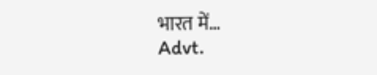भारत में…
Advt.